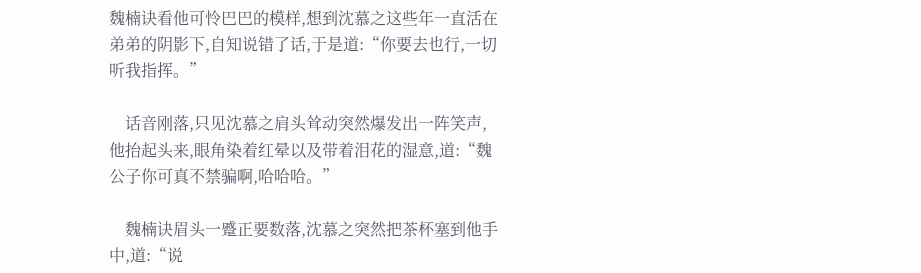魏楠诀看他可怜巴巴的模样,想到沈慕之这些年一直活在弟弟的阴影下,自知说错了话,于是道:“你要去也行,一切听我指挥。”

    话音刚落,只见沈慕之肩头耸动突然爆发出一阵笑声,他抬起头来,眼角染着红晕以及带着泪花的湿意,道:“魏公子你可真不禁骗啊,哈哈哈。”

    魏楠诀眉头一蹙正要数落,沈慕之突然把茶杯塞到他手中,道:“说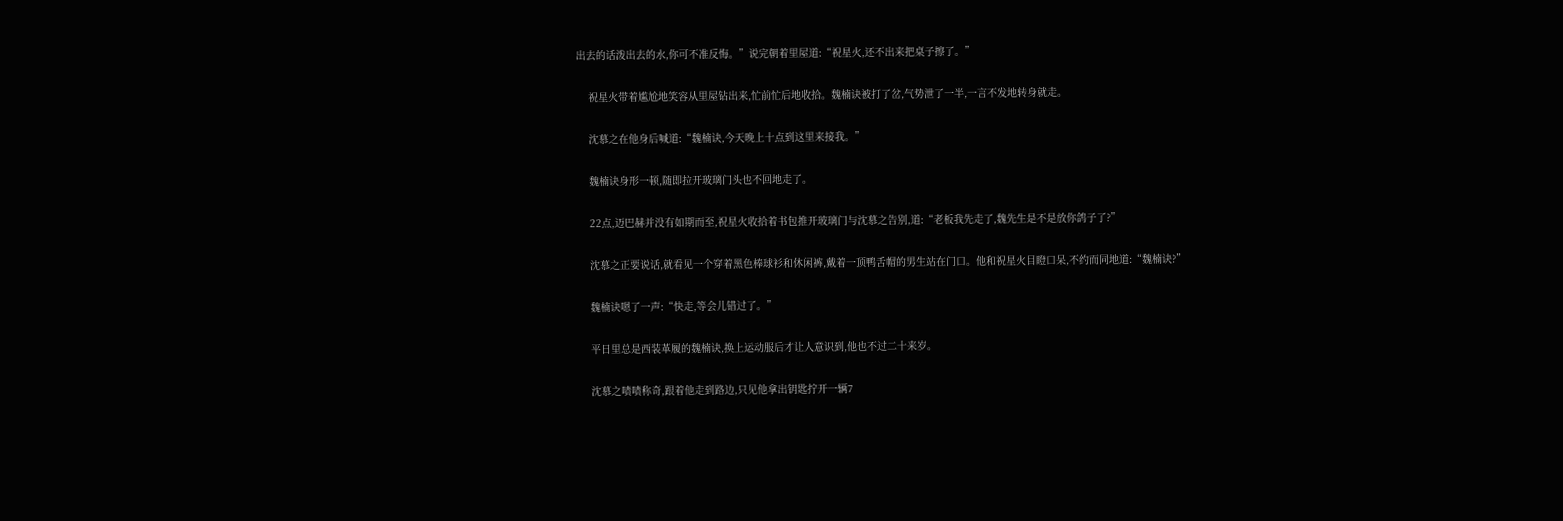出去的话泼出去的水,你可不准反悔。”说完朝着里屋道:“祝星火,还不出来把桌子擦了。”

    祝星火带着尴尬地笑容从里屋钻出来,忙前忙后地收拾。魏楠诀被打了岔,气势泄了一半,一言不发地转身就走。

    沈慕之在他身后喊道:“魏楠诀,今天晚上十点到这里来接我。”

    魏楠诀身形一顿,随即拉开玻璃门头也不回地走了。

    22点,迈巴赫并没有如期而至,祝星火收拾着书包推开玻璃门与沈慕之告别,道:“老板我先走了,魏先生是不是放你鸽子了?”

    沈慕之正要说话,就看见一个穿着黑色棒球衫和休闲裤,戴着一顶鸭舌帽的男生站在门口。他和祝星火目瞪口呆,不约而同地道:“魏楠诀?”

    魏楠诀嗯了一声:“快走,等会儿错过了。”

    平日里总是西装革履的魏楠诀,换上运动服后才让人意识到,他也不过二十来岁。

    沈慕之啧啧称奇,跟着他走到路边,只见他拿出钥匙拧开一辆7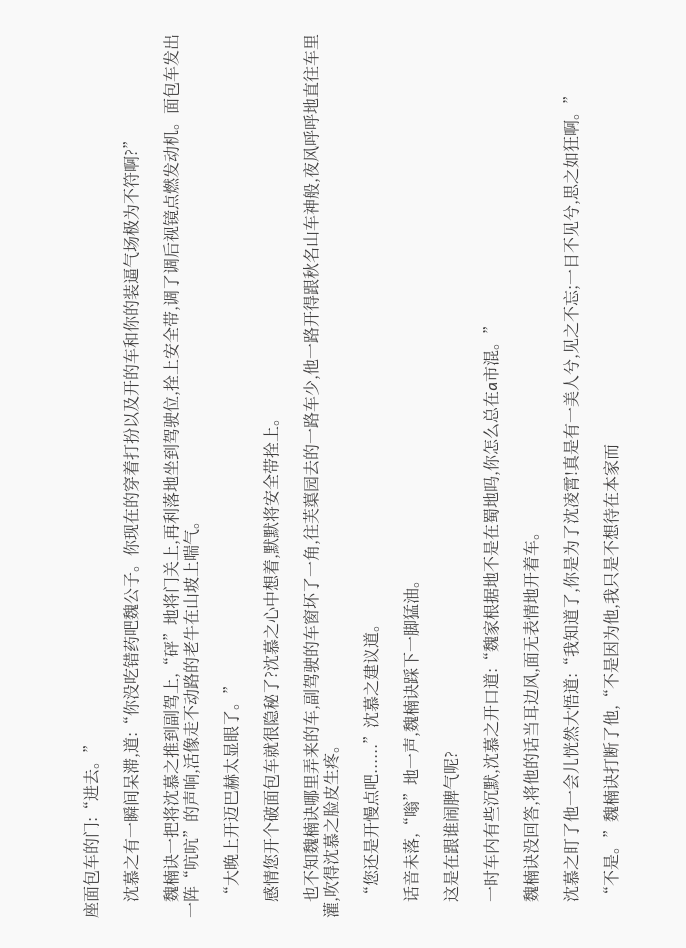座面包车的门:“进去。”

    沈慕之有一瞬间呆滞,道:“你没吃错药吧魏公子。你现在的穿着打扮以及开的车和你的装逼气场极为不符啊?”

    魏楠诀一把将沈慕之推到副驾上,“砰”地将门关上,再利落地坐到驾驶位,拴上安全带,调了调后视镜点燃发动机。面包车发出一阵“吭吭”的声响,活像走不动路的老牛在山坡上喘气。

    “大晚上开迈巴赫太显眼了。”

    感情您开个破面包车就很隐秘了?沈慕之心中想着,默默将安全带拴上。

    也不知魏楠诀哪里弄来的车,副驾驶的车窗坏了一角,往芙蕖园去的一路车少,他一路开得跟秋名山车神般,夜风呼呼地直往车里灌,吹得沈慕之脸皮生疼。

    “您还是开慢点吧......”沈慕之建议道。

    话音未落,“嗡”地一声,魏楠诀踩下一脚猛油。

    这是在跟谁闹脾气呢?

    一时车内有些沉默,沈慕之开口道:“魏家根据地不是在蜀地吗,你怎么总在a市混。”

    魏楠诀没回答,将他的话当耳边风,面无表情地开着车。

    沈慕之盯了他一会儿恍然大悟道:“我知道了,你是为了沈凌霄!真是有一美人兮,见之不忘;一日不见兮,思之如狂啊。”

    “不是。”魏楠诀打断了他,“不是因为他,我只是不想待在本家而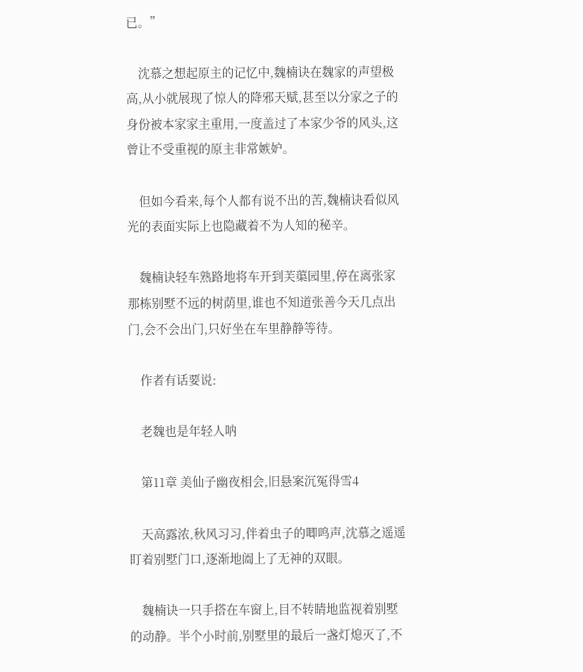已。”

    沈慕之想起原主的记忆中,魏楠诀在魏家的声望极高,从小就展现了惊人的降邪天赋,甚至以分家之子的身份被本家家主重用,一度盖过了本家少爷的风头,这曾让不受重视的原主非常嫉妒。

    但如今看来,每个人都有说不出的苦,魏楠诀看似风光的表面实际上也隐藏着不为人知的秘辛。

    魏楠诀轻车熟路地将车开到芙蕖园里,停在离张家那栋别墅不远的树荫里,谁也不知道张善今天几点出门,会不会出门,只好坐在车里静静等待。

    作者有话要说:

    老魏也是年轻人呐

    第11章 美仙子幽夜相会,旧悬案沉冤得雪4

    天高露浓,秋风习习,伴着虫子的唧鸣声,沈慕之遥遥盯着别墅门口,逐渐地阖上了无神的双眼。

    魏楠诀一只手搭在车窗上,目不转睛地监视着别墅的动静。半个小时前,别墅里的最后一盏灯熄灭了,不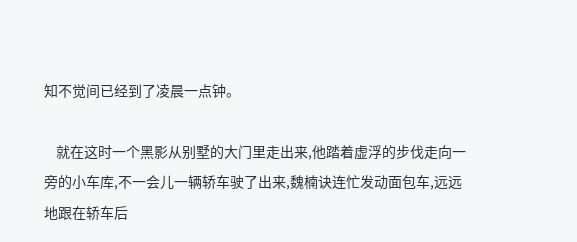知不觉间已经到了凌晨一点钟。

    就在这时一个黑影从别墅的大门里走出来,他踏着虚浮的步伐走向一旁的小车库,不一会儿一辆轿车驶了出来,魏楠诀连忙发动面包车,远远地跟在轿车后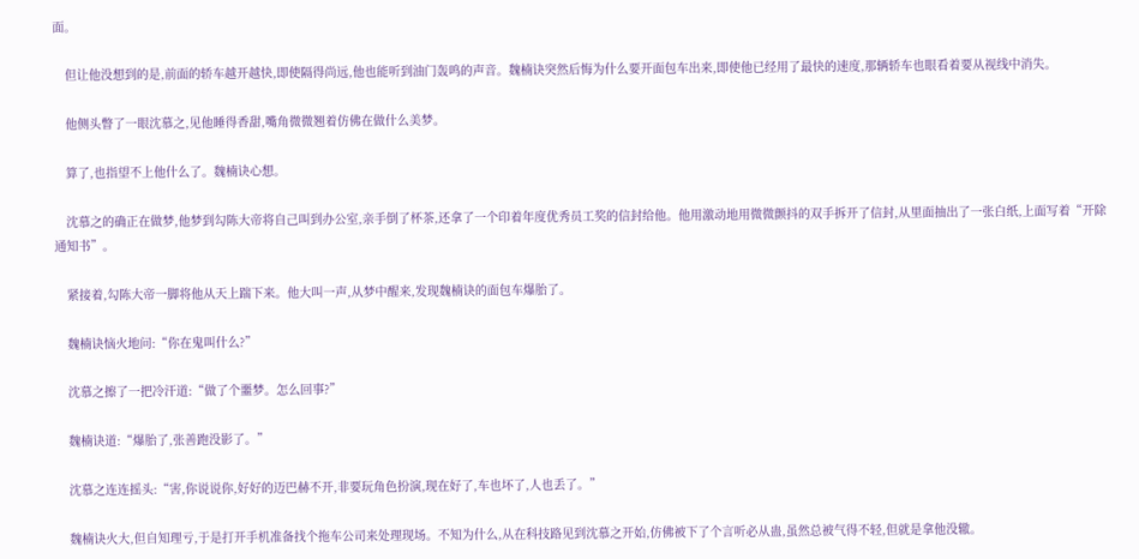面。

    但让他没想到的是,前面的轿车越开越快,即使隔得尚远,他也能听到油门轰鸣的声音。魏楠诀突然后悔为什么要开面包车出来,即使他已经用了最快的速度,那辆轿车也眼看着要从视线中消失。

    他侧头瞥了一眼沈慕之,见他睡得香甜,嘴角微微翘着仿佛在做什么美梦。

    算了,也指望不上他什么了。魏楠诀心想。

    沈慕之的确正在做梦,他梦到勾陈大帝将自己叫到办公室,亲手倒了杯茶,还拿了一个印着年度优秀员工奖的信封给他。他用激动地用微微颤抖的双手拆开了信封,从里面抽出了一张白纸,上面写着“开除通知书”。

    紧接着,勾陈大帝一脚将他从天上踹下来。他大叫一声,从梦中醒来,发现魏楠诀的面包车爆胎了。

    魏楠诀恼火地问:“你在鬼叫什么?”

    沈慕之擦了一把冷汗道:“做了个噩梦。怎么回事?”

    魏楠诀道:“爆胎了,张善跑没影了。”

    沈慕之连连摇头:“害,你说说你,好好的迈巴赫不开,非要玩角色扮演,现在好了,车也坏了,人也丢了。”

    魏楠诀火大,但自知理亏,于是打开手机准备找个拖车公司来处理现场。不知为什么,从在科技路见到沈慕之开始,仿佛被下了个言听必从蛊,虽然总被气得不轻,但就是拿他没辙。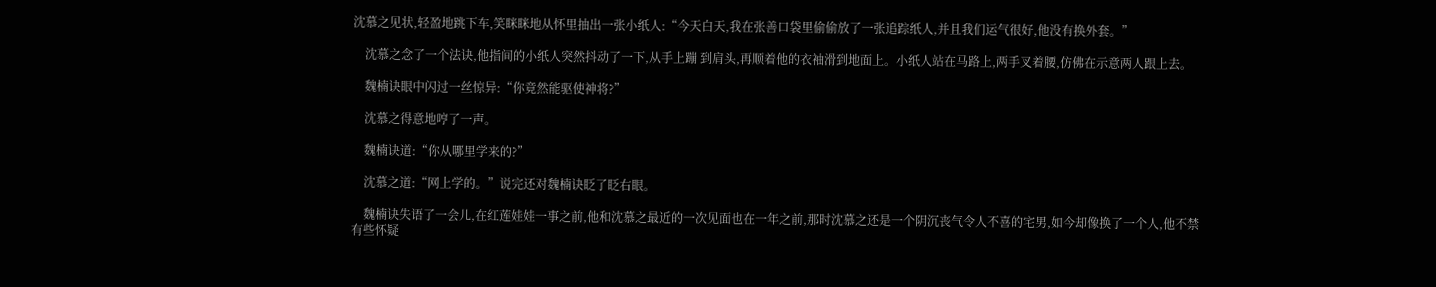沈慕之见状,轻盈地跳下车,笑眯眯地从怀里抽出一张小纸人:“今天白天,我在张善口袋里偷偷放了一张追踪纸人,并且我们运气很好,他没有换外套。”

    沈慕之念了一个法诀,他指间的小纸人突然抖动了一下,从手上蹦 到肩头,再顺着他的衣袖滑到地面上。小纸人站在马路上,两手叉着腰,仿佛在示意两人跟上去。

    魏楠诀眼中闪过一丝惊异:“你竟然能驱使神将?”

    沈慕之得意地哼了一声。

    魏楠诀道:“你从哪里学来的?”

    沈慕之道:“网上学的。”说完还对魏楠诀眨了眨右眼。

    魏楠诀失语了一会儿,在红莲娃娃一事之前,他和沈慕之最近的一次见面也在一年之前,那时沈慕之还是一个阴沉丧气令人不喜的宅男,如今却像换了一个人,他不禁有些怀疑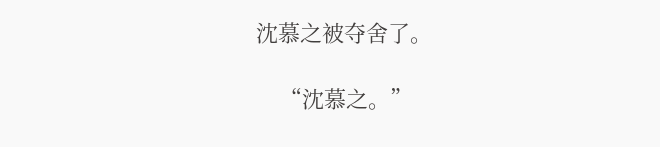沈慕之被夺舍了。

    “沈慕之。”